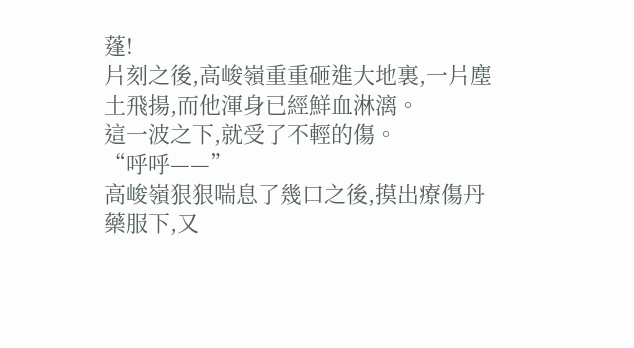蓬!
片刻之後,高峻嶺重重砸進大地裏,一片塵土飛揚,而他渾身已經鮮血淋漓。
這一波之下,就受了不輕的傷。
“呼呼——”
高峻嶺狠狠喘息了幾口之後,摸出療傷丹藥服下,又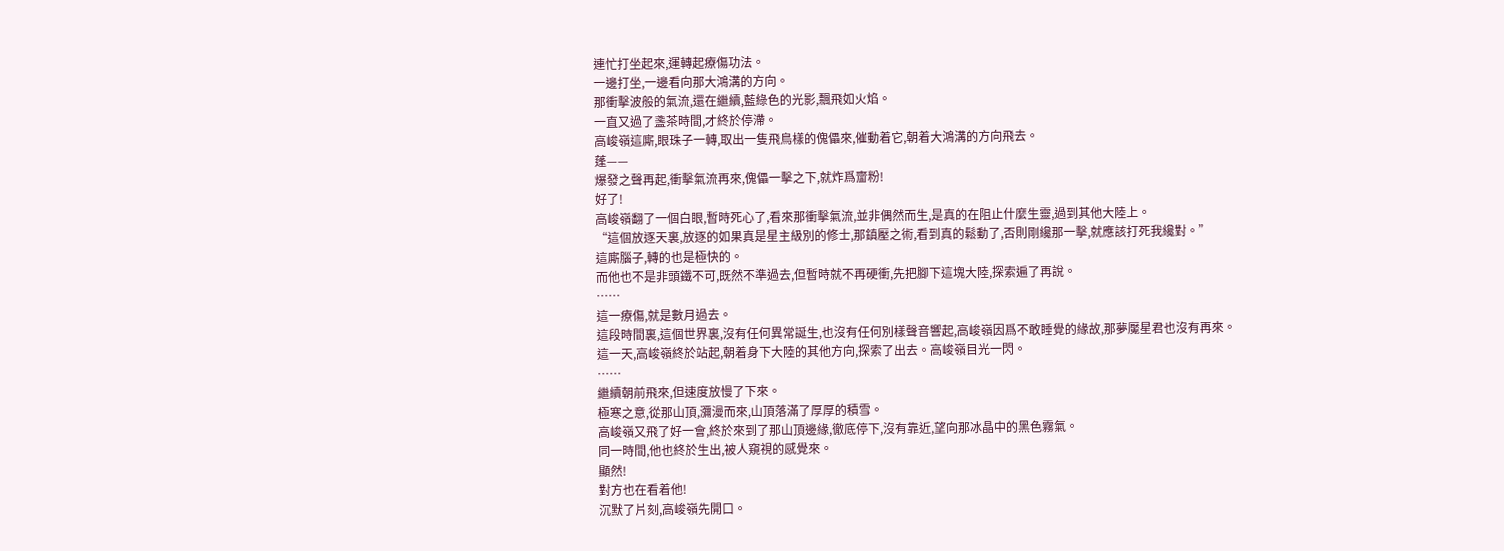連忙打坐起來,運轉起療傷功法。
一邊打坐,一邊看向那大鴻溝的方向。
那衝擊波般的氣流,還在繼續,藍綠色的光影,飄飛如火焰。
一直又過了盞茶時間,才終於停滯。
高峻嶺這廝,眼珠子一轉,取出一隻飛鳥樣的傀儡來,催動着它,朝着大鴻溝的方向飛去。
蓬——
爆發之聲再起,衝擊氣流再來,傀儡一擊之下,就炸爲齏粉!
好了!
高峻嶺翻了一個白眼,暫時死心了,看來那衝擊氣流,並非偶然而生,是真的在阻止什麼生靈,過到其他大陸上。
“這個放逐天裏,放逐的如果真是星主級別的修士,那鎮壓之術,看到真的鬆動了,否則剛纔那一擊,就應該打死我纔對。”
這廝腦子,轉的也是極快的。
而他也不是非頭鐵不可,既然不準過去,但暫時就不再硬衝,先把腳下這塊大陸,探索遍了再說。
……
這一療傷,就是數月過去。
這段時間裏,這個世界裏,沒有任何異常誕生,也沒有任何別樣聲音響起,高峻嶺因爲不敢睡覺的緣故,那夢魘星君也沒有再來。
這一天,高峻嶺終於站起,朝着身下大陸的其他方向,探索了出去。高峻嶺目光一閃。
……
繼續朝前飛來,但速度放慢了下來。
極寒之意,從那山頂,瀰漫而來,山頂落滿了厚厚的積雪。
高峻嶺又飛了好一會,終於來到了那山頂邊緣,徹底停下,沒有靠近,望向那冰晶中的黑色霧氣。
同一時間,他也終於生出,被人窺視的感覺來。
顯然!
對方也在看着他!
沉默了片刻,高峻嶺先開口。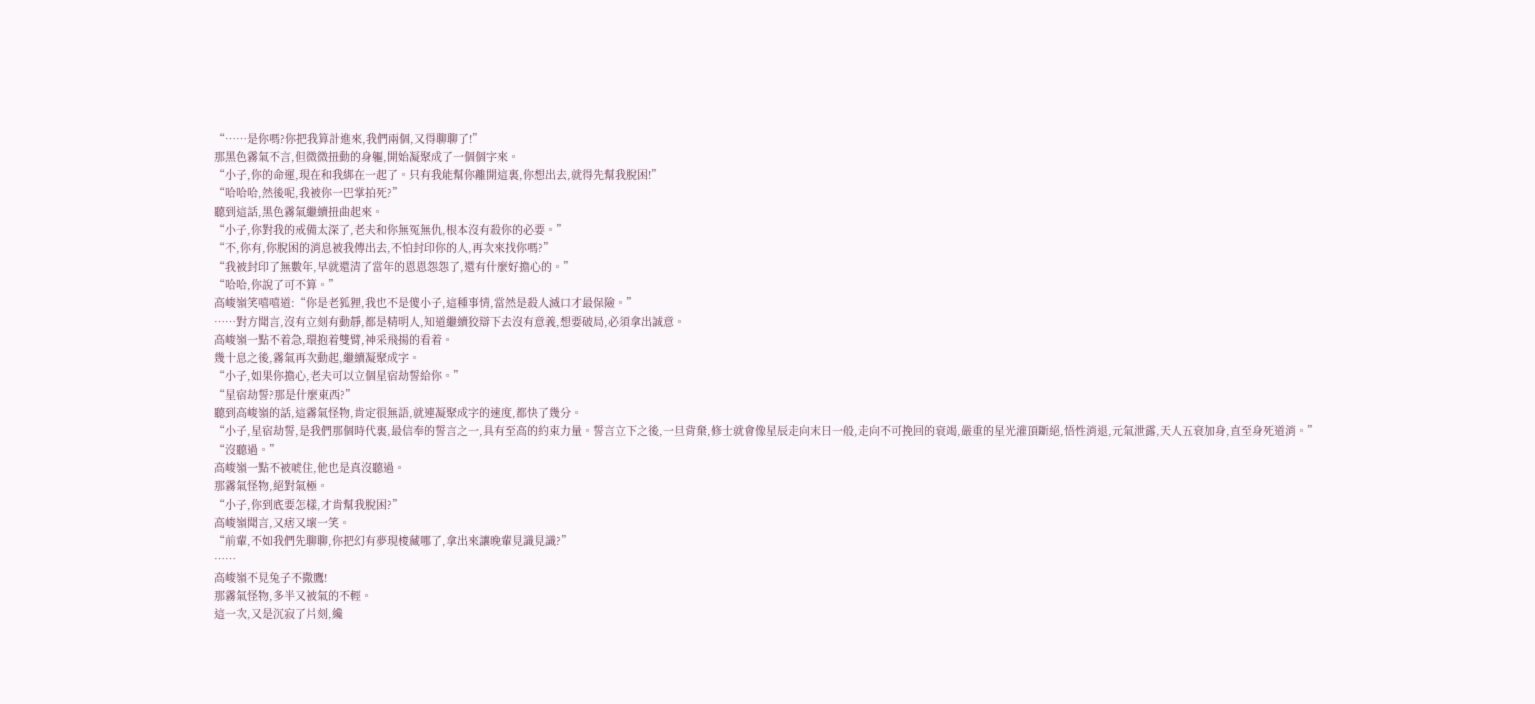“……是你嗎?你把我算計進來,我們兩個,又得聊聊了!”
那黑色霧氣不言,但微微扭動的身軀,開始凝聚成了一個個字來。
“小子,你的命運,現在和我綁在一起了。只有我能幫你離開這裏,你想出去,就得先幫我脫困!”
“哈哈哈,然後呢,我被你一巴掌拍死?”
聽到這話,黑色霧氣繼續扭曲起來。
“小子,你對我的戒備太深了,老夫和你無冤無仇,根本沒有殺你的必要。”
“不,你有,你脫困的消息被我傳出去,不怕封印你的人,再次來找你嗎?”
“我被封印了無數年,早就還清了當年的恩恩怨怨了,還有什麼好擔心的。”
“哈哈,你說了可不算。”
高峻嶺笑嘻嘻道:“你是老狐狸,我也不是傻小子,這種事情,當然是殺人滅口才最保險。”
……對方聞言,沒有立刻有動靜,都是精明人,知道繼續狡辯下去沒有意義,想要破局,必須拿出誠意。
高峻嶺一點不着急,環抱着雙臂,神采飛揚的看着。
幾十息之後,霧氣再次動起,繼續凝聚成字。
“小子,如果你擔心,老夫可以立個星宿劫誓給你。”
“星宿劫誓?那是什麼東西?”
聽到高峻嶺的話,這霧氣怪物,肯定很無語,就連凝聚成字的速度,都快了幾分。
“小子,星宿劫誓,是我們那個時代裏,最信奉的誓言之一,具有至高的約束力量。誓言立下之後,一旦背棄,修士就會像星辰走向末日一般,走向不可挽回的衰竭,嚴重的星光灌頂斷絕,悟性消退,元氣泄露,天人五衰加身,直至身死道消。”
“沒聽過。”
高峻嶺一點不被唬住,他也是真沒聽過。
那霧氣怪物,絕對氣極。
“小子,你到底要怎樣,才肯幫我脫困?”
高峻嶺聞言,又痞又壞一笑。
“前輩,不如我們先聊聊,你把幻有夢現梭藏哪了,拿出來讓晚輩見識見識?”
……
高峻嶺不見兔子不撒鷹!
那霧氣怪物,多半又被氣的不輕。
這一次,又是沉寂了片刻,纔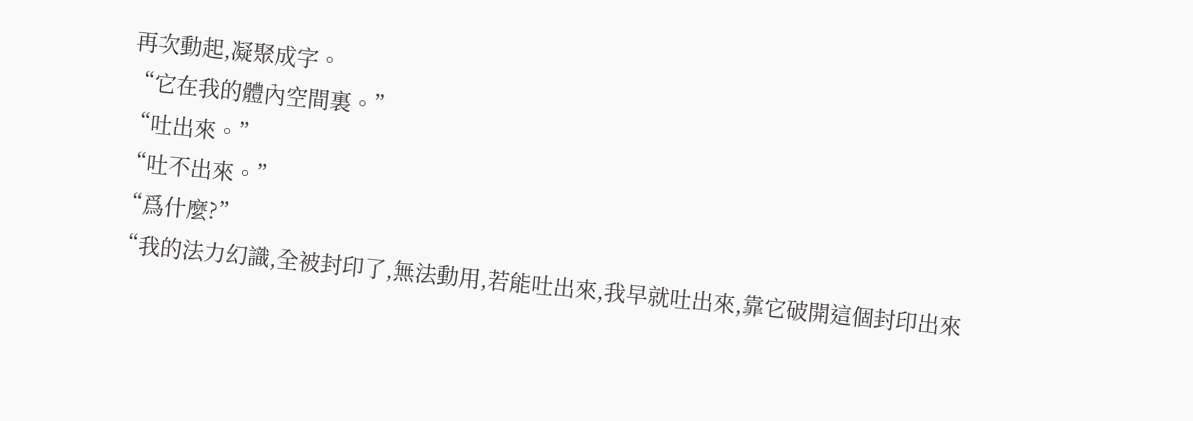再次動起,凝聚成字。
“它在我的體內空間裏。”
“吐出來。”
“吐不出來。”
“爲什麼?”
“我的法力幻識,全被封印了,無法動用,若能吐出來,我早就吐出來,靠它破開這個封印出來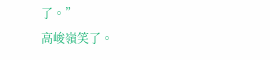了。”
高峻嶺笑了。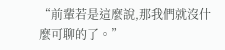“前輩若是這麼說,那我們就沒什麼可聊的了。”